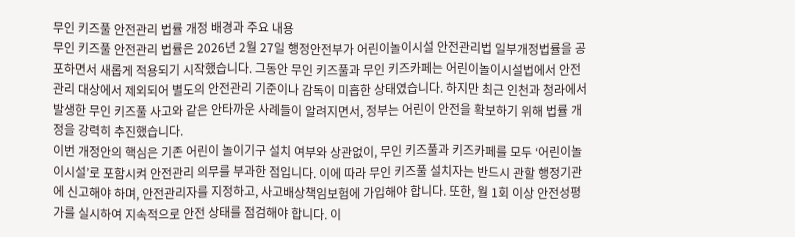무인 키즈풀 안전관리 법률 개정 배경과 주요 내용
무인 키즈풀 안전관리 법률은 2026년 2월 27일 행정안전부가 어린이놀이시설 안전관리법 일부개정법률을 공포하면서 새롭게 적용되기 시작했습니다. 그동안 무인 키즈풀과 무인 키즈카페는 어린이놀이시설법에서 안전관리 대상에서 제외되어 별도의 안전관리 기준이나 감독이 미흡한 상태였습니다. 하지만 최근 인천과 청라에서 발생한 무인 키즈풀 사고와 같은 안타까운 사례들이 알려지면서, 정부는 어린이 안전을 확보하기 위해 법률 개정을 강력히 추진했습니다.
이번 개정안의 핵심은 기존 어린이 놀이기구 설치 여부와 상관없이, 무인 키즈풀과 키즈카페를 모두 ‘어린이놀이시설’로 포함시켜 안전관리 의무를 부과한 점입니다. 이에 따라 무인 키즈풀 설치자는 반드시 관할 행정기관에 신고해야 하며, 안전관리자를 지정하고, 사고배상책임보험에 가입해야 합니다. 또한, 월 1회 이상 안전성평가를 실시하여 지속적으로 안전 상태를 점검해야 합니다. 이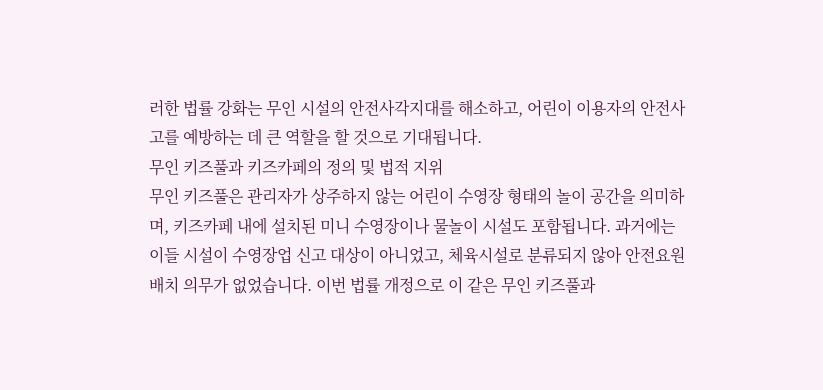러한 법률 강화는 무인 시설의 안전사각지대를 해소하고, 어린이 이용자의 안전사고를 예방하는 데 큰 역할을 할 것으로 기대됩니다.
무인 키즈풀과 키즈카페의 정의 및 법적 지위
무인 키즈풀은 관리자가 상주하지 않는 어린이 수영장 형태의 놀이 공간을 의미하며, 키즈카페 내에 설치된 미니 수영장이나 물놀이 시설도 포함됩니다. 과거에는 이들 시설이 수영장업 신고 대상이 아니었고, 체육시설로 분류되지 않아 안전요원 배치 의무가 없었습니다. 이번 법률 개정으로 이 같은 무인 키즈풀과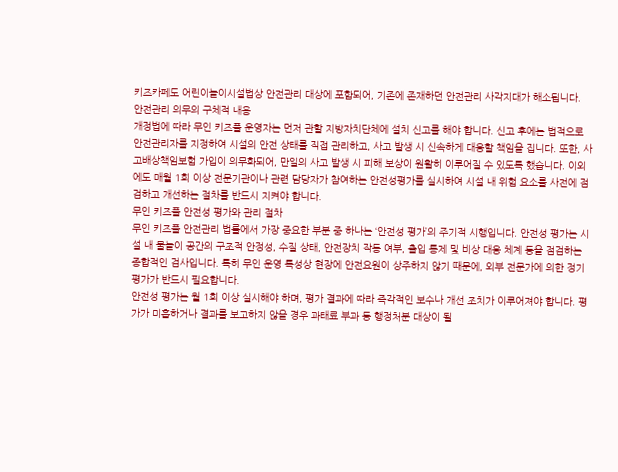키즈카페도 어린이놀이시설법상 안전관리 대상에 포함되어, 기존에 존재하던 안전관리 사각지대가 해소됩니다.
안전관리 의무의 구체적 내용
개정법에 따라 무인 키즈풀 운영자는 먼저 관할 지방자치단체에 설치 신고를 해야 합니다. 신고 후에는 법적으로 안전관리자를 지정하여 시설의 안전 상태를 직접 관리하고, 사고 발생 시 신속하게 대응할 책임을 집니다. 또한, 사고배상책임보험 가입이 의무화되어, 만일의 사고 발생 시 피해 보상이 원활히 이루어질 수 있도록 했습니다. 이외에도 매월 1회 이상 전문기관이나 관련 담당자가 참여하는 안전성평가를 실시하여 시설 내 위험 요소를 사전에 점검하고 개선하는 절차를 반드시 지켜야 합니다.
무인 키즈풀 안전성 평가와 관리 절차
무인 키즈풀 안전관리 법률에서 가장 중요한 부분 중 하나는 ‘안전성 평가’의 주기적 시행입니다. 안전성 평가는 시설 내 물놀이 공간의 구조적 안정성, 수질 상태, 안전장치 작동 여부, 출입 통제 및 비상 대응 체계 등을 점검하는 종합적인 검사입니다. 특히 무인 운영 특성상 현장에 안전요원이 상주하지 않기 때문에, 외부 전문가에 의한 정기 평가가 반드시 필요합니다.
안전성 평가는 월 1회 이상 실시해야 하며, 평가 결과에 따라 즉각적인 보수나 개선 조치가 이루어져야 합니다. 평가가 미흡하거나 결과를 보고하지 않을 경우 과태료 부과 등 행정처분 대상이 될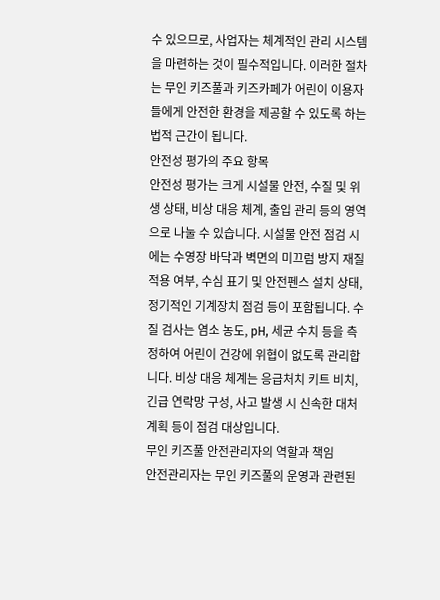수 있으므로, 사업자는 체계적인 관리 시스템을 마련하는 것이 필수적입니다. 이러한 절차는 무인 키즈풀과 키즈카페가 어린이 이용자들에게 안전한 환경을 제공할 수 있도록 하는 법적 근간이 됩니다.
안전성 평가의 주요 항목
안전성 평가는 크게 시설물 안전, 수질 및 위생 상태, 비상 대응 체계, 출입 관리 등의 영역으로 나눌 수 있습니다. 시설물 안전 점검 시에는 수영장 바닥과 벽면의 미끄럼 방지 재질 적용 여부, 수심 표기 및 안전펜스 설치 상태, 정기적인 기계장치 점검 등이 포함됩니다. 수질 검사는 염소 농도, pH, 세균 수치 등을 측정하여 어린이 건강에 위협이 없도록 관리합니다. 비상 대응 체계는 응급처치 키트 비치, 긴급 연락망 구성, 사고 발생 시 신속한 대처 계획 등이 점검 대상입니다.
무인 키즈풀 안전관리자의 역할과 책임
안전관리자는 무인 키즈풀의 운영과 관련된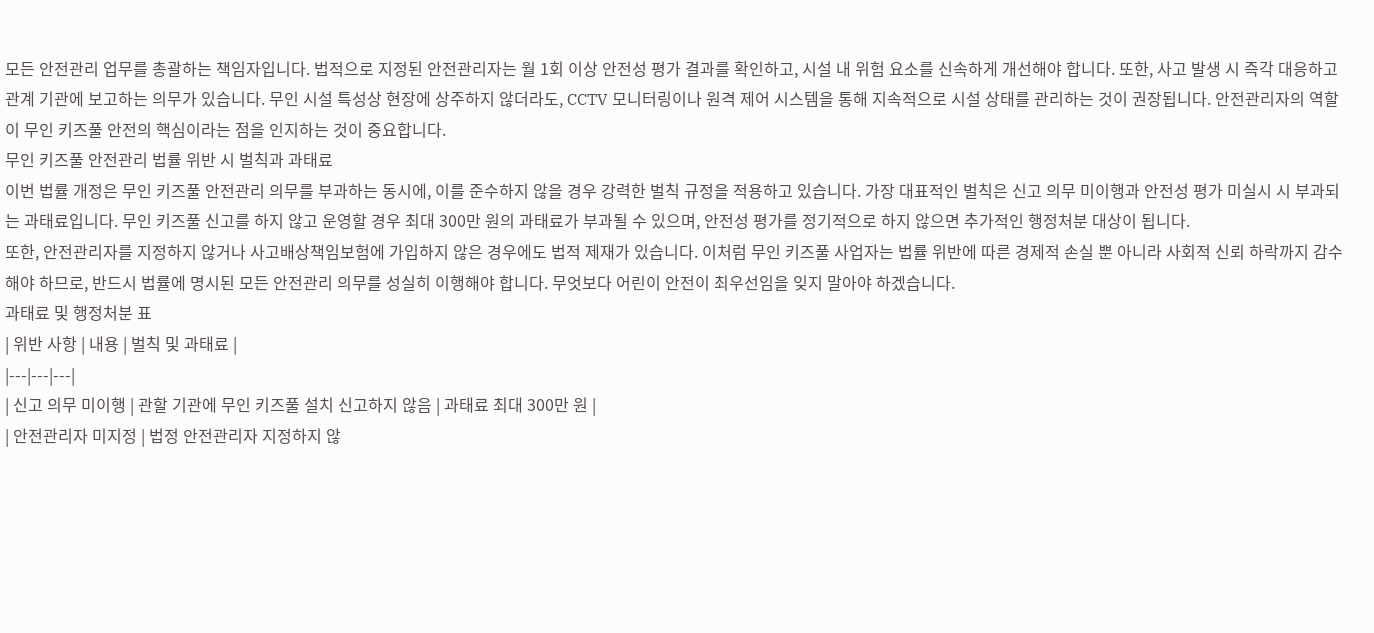모든 안전관리 업무를 총괄하는 책임자입니다. 법적으로 지정된 안전관리자는 월 1회 이상 안전성 평가 결과를 확인하고, 시설 내 위험 요소를 신속하게 개선해야 합니다. 또한, 사고 발생 시 즉각 대응하고 관계 기관에 보고하는 의무가 있습니다. 무인 시설 특성상 현장에 상주하지 않더라도, CCTV 모니터링이나 원격 제어 시스템을 통해 지속적으로 시설 상태를 관리하는 것이 권장됩니다. 안전관리자의 역할이 무인 키즈풀 안전의 핵심이라는 점을 인지하는 것이 중요합니다.
무인 키즈풀 안전관리 법률 위반 시 벌칙과 과태료
이번 법률 개정은 무인 키즈풀 안전관리 의무를 부과하는 동시에, 이를 준수하지 않을 경우 강력한 벌칙 규정을 적용하고 있습니다. 가장 대표적인 벌칙은 신고 의무 미이행과 안전성 평가 미실시 시 부과되는 과태료입니다. 무인 키즈풀 신고를 하지 않고 운영할 경우 최대 300만 원의 과태료가 부과될 수 있으며, 안전성 평가를 정기적으로 하지 않으면 추가적인 행정처분 대상이 됩니다.
또한, 안전관리자를 지정하지 않거나 사고배상책임보험에 가입하지 않은 경우에도 법적 제재가 있습니다. 이처럼 무인 키즈풀 사업자는 법률 위반에 따른 경제적 손실 뿐 아니라 사회적 신뢰 하락까지 감수해야 하므로, 반드시 법률에 명시된 모든 안전관리 의무를 성실히 이행해야 합니다. 무엇보다 어린이 안전이 최우선임을 잊지 말아야 하겠습니다.
과태료 및 행정처분 표
| 위반 사항 | 내용 | 벌칙 및 과태료 |
|---|---|---|
| 신고 의무 미이행 | 관할 기관에 무인 키즈풀 설치 신고하지 않음 | 과태료 최대 300만 원 |
| 안전관리자 미지정 | 법정 안전관리자 지정하지 않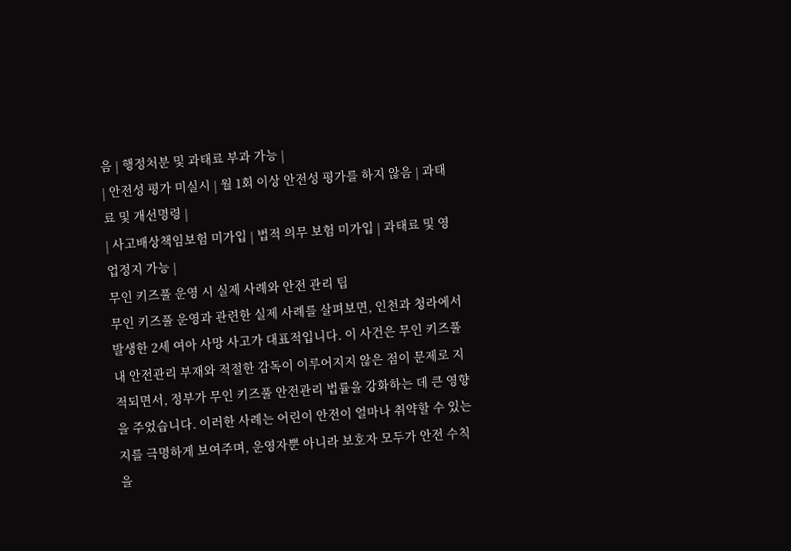음 | 행정처분 및 과태료 부과 가능 |
| 안전성 평가 미실시 | 월 1회 이상 안전성 평가를 하지 않음 | 과태료 및 개선명령 |
| 사고배상책임보험 미가입 | 법적 의무 보험 미가입 | 과태료 및 영업정지 가능 |
무인 키즈풀 운영 시 실제 사례와 안전 관리 팁
무인 키즈풀 운영과 관련한 실제 사례를 살펴보면, 인천과 청라에서 발생한 2세 여아 사망 사고가 대표적입니다. 이 사건은 무인 키즈풀 내 안전관리 부재와 적절한 감독이 이루어지지 않은 점이 문제로 지적되면서, 정부가 무인 키즈풀 안전관리 법률을 강화하는 데 큰 영향을 주었습니다. 이러한 사례는 어린이 안전이 얼마나 취약할 수 있는지를 극명하게 보여주며, 운영자뿐 아니라 보호자 모두가 안전 수칙을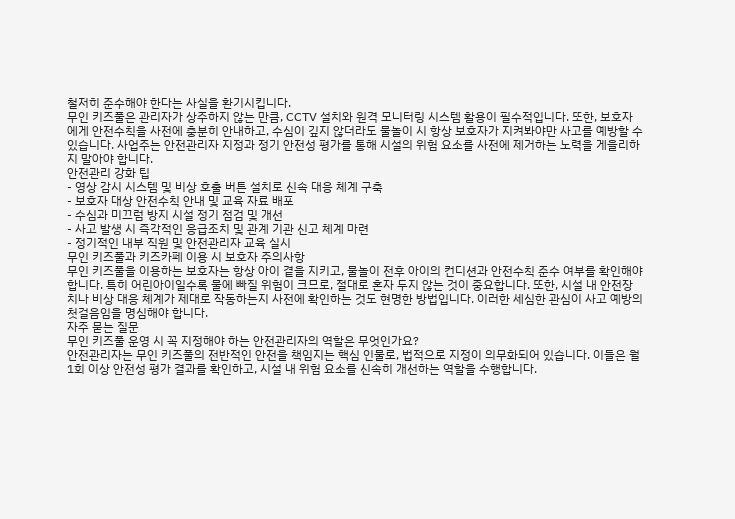철저히 준수해야 한다는 사실을 환기시킵니다.
무인 키즈풀은 관리자가 상주하지 않는 만큼, CCTV 설치와 원격 모니터링 시스템 활용이 필수적입니다. 또한, 보호자에게 안전수칙을 사전에 충분히 안내하고, 수심이 깊지 않더라도 물놀이 시 항상 보호자가 지켜봐야만 사고를 예방할 수 있습니다. 사업주는 안전관리자 지정과 정기 안전성 평가를 통해 시설의 위험 요소를 사전에 제거하는 노력을 게을리하지 말아야 합니다.
안전관리 강화 팁
- 영상 감시 시스템 및 비상 호출 버튼 설치로 신속 대응 체계 구축
- 보호자 대상 안전수칙 안내 및 교육 자료 배포
- 수심과 미끄럼 방지 시설 정기 점검 및 개선
- 사고 발생 시 즉각적인 응급조치 및 관계 기관 신고 체계 마련
- 정기적인 내부 직원 및 안전관리자 교육 실시
무인 키즈풀과 키즈카페 이용 시 보호자 주의사항
무인 키즈풀을 이용하는 보호자는 항상 아이 곁을 지키고, 물놀이 전후 아이의 컨디션과 안전수칙 준수 여부를 확인해야 합니다. 특히 어린아이일수록 물에 빠질 위험이 크므로, 절대로 혼자 두지 않는 것이 중요합니다. 또한, 시설 내 안전장치나 비상 대응 체계가 제대로 작동하는지 사전에 확인하는 것도 현명한 방법입니다. 이러한 세심한 관심이 사고 예방의 첫걸음임을 명심해야 합니다.
자주 묻는 질문
무인 키즈풀 운영 시 꼭 지정해야 하는 안전관리자의 역할은 무엇인가요?
안전관리자는 무인 키즈풀의 전반적인 안전을 책임지는 핵심 인물로, 법적으로 지정이 의무화되어 있습니다. 이들은 월 1회 이상 안전성 평가 결과를 확인하고, 시설 내 위험 요소를 신속히 개선하는 역할을 수행합니다.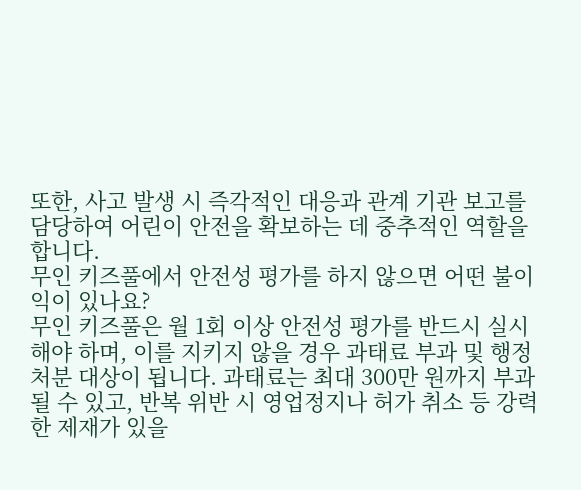또한, 사고 발생 시 즉각적인 대응과 관계 기관 보고를 담당하여 어린이 안전을 확보하는 데 중추적인 역할을 합니다.
무인 키즈풀에서 안전성 평가를 하지 않으면 어떤 불이익이 있나요?
무인 키즈풀은 월 1회 이상 안전성 평가를 반드시 실시해야 하며, 이를 지키지 않을 경우 과태료 부과 및 행정처분 대상이 됩니다. 과태료는 최대 300만 원까지 부과될 수 있고, 반복 위반 시 영업정지나 허가 취소 등 강력한 제재가 있을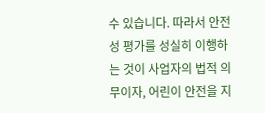수 있습니다. 따라서 안전성 평가를 성실히 이행하는 것이 사업자의 법적 의무이자, 어린이 안전을 지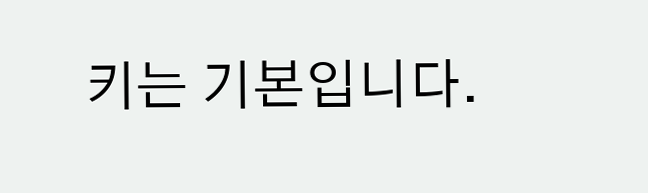키는 기본입니다.